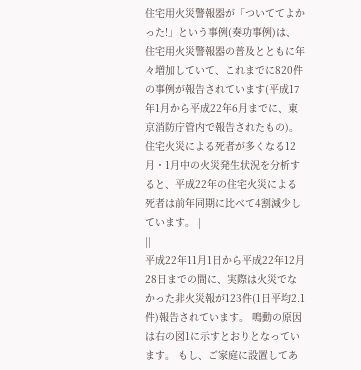住宅用火災警報器が「ついててよかった!」という事例(奏功事例)は、住宅用火災警報器の普及とともに年々増加していて、これまでに820件の事例が報告されています(平成17年1月から平成22年6月までに、東京消防庁管内で報告されたもの)。 住宅火災による死者が多くなる12月・1月中の火災発生状況を分析すると、平成22年の住宅火災による死者は前年同期に比べて4割減少しています。 |
||
平成22年11月1日から平成22年12月28日までの間に、実際は火災でなかった非火災報が123件(1日平均2.1件)報告されています。 鳴動の原因は右の図1に示すとおりとなっています。 もし、ご家庭に設置してあ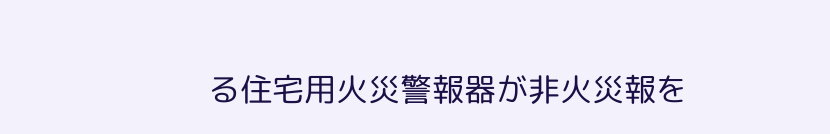る住宅用火災警報器が非火災報を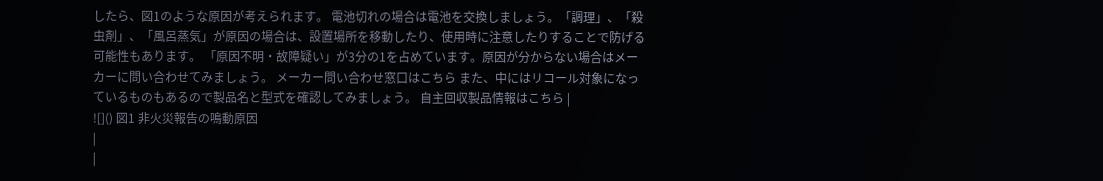したら、図1のような原因が考えられます。 電池切れの場合は電池を交換しましょう。「調理」、「殺虫剤」、「風呂蒸気」が原因の場合は、設置場所を移動したり、使用時に注意したりすることで防げる可能性もあります。 「原因不明・故障疑い」が3分の1を占めています。原因が分からない場合はメーカーに問い合わせてみましょう。 メーカー問い合わせ窓口はこちら また、中にはリコール対象になっているものもあるので製品名と型式を確認してみましょう。 自主回収製品情報はこちら |
![]() 図1 非火災報告の鳴動原因
|
|